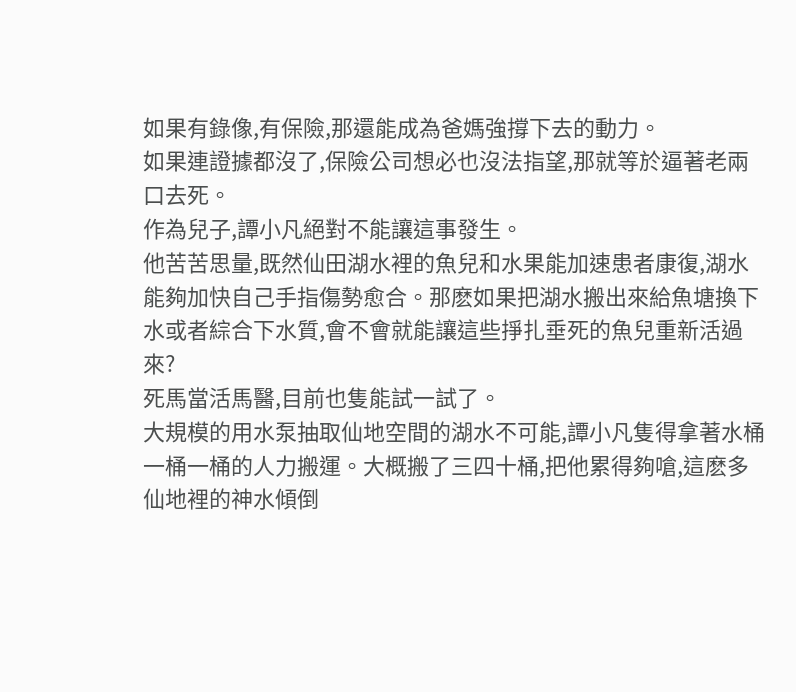如果有錄像,有保險,那還能成為爸媽強撐下去的動力。
如果連證據都沒了,保險公司想必也沒法指望,那就等於逼著老兩口去死。
作為兒子,譚小凡絕對不能讓這事發生。
他苦苦思量,既然仙田湖水裡的魚兒和水果能加速患者康復,湖水能夠加快自己手指傷勢愈合。那麽如果把湖水搬出來給魚塘換下水或者綜合下水質,會不會就能讓這些掙扎垂死的魚兒重新活過來?
死馬當活馬醫,目前也隻能試一試了。
大規模的用水泵抽取仙地空間的湖水不可能,譚小凡隻得拿著水桶一桶一桶的人力搬運。大概搬了三四十桶,把他累得夠嗆,這麽多仙地裡的神水傾倒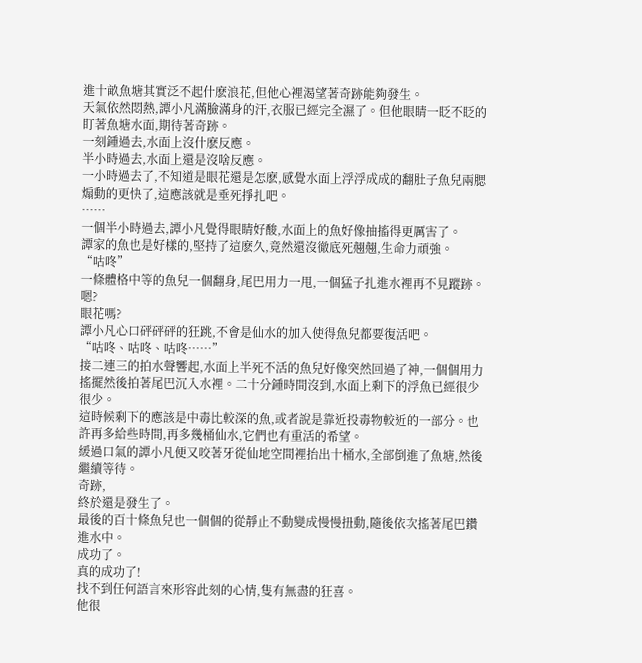進十畝魚塘其實泛不起什麽浪花,但他心裡渴望著奇跡能夠發生。
天氣依然悶熱,譚小凡滿臉滿身的汗,衣服已經完全濕了。但他眼睛一眨不眨的盯著魚塘水面,期待著奇跡。
一刻鍾過去,水面上沒什麽反應。
半小時過去,水面上還是沒啥反應。
一小時過去了,不知道是眼花還是怎麽,感覺水面上浮浮成成的翻肚子魚兒兩腮煽動的更快了,這應該就是垂死掙扎吧。
……
一個半小時過去,譚小凡覺得眼睛好酸,水面上的魚好像抽搐得更厲害了。
譚家的魚也是好樣的,堅持了這麽久,竟然還沒徹底死翹翹,生命力頑強。
“咕咚”
一條體格中等的魚兒一個翻身,尾巴用力一甩,一個猛子扎進水裡再不見蹤跡。
嗯?
眼花嗎?
譚小凡心口砰砰砰的狂跳,不會是仙水的加入使得魚兒都要復活吧。
“咕咚、咕咚、咕咚……”
接二連三的拍水聲響起,水面上半死不活的魚兒好像突然回過了神,一個個用力搖擺然後拍著尾巴沉入水裡。二十分鍾時間沒到,水面上剩下的浮魚已經很少很少。
這時候剩下的應該是中毒比較深的魚,或者說是靠近投毒物較近的一部分。也許再多給些時間,再多幾桶仙水,它們也有重活的希望。
緩過口氣的譚小凡便又咬著牙從仙地空間裡抬出十桶水,全部倒進了魚塘,然後繼續等待。
奇跡,
終於還是發生了。
最後的百十條魚兒也一個個的從靜止不動變成慢慢扭動,隨後依次搖著尾巴鑽進水中。
成功了。
真的成功了!
找不到任何語言來形容此刻的心情,隻有無盡的狂喜。
他很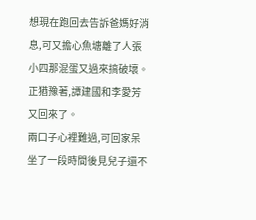想現在跑回去告訴爸媽好消息,可又擔心魚塘離了人張小四那混蛋又過來搞破壞。
正猶豫著,譚建國和李愛芳又回來了。
兩口子心裡難過,可回家呆坐了一段時間後見兒子還不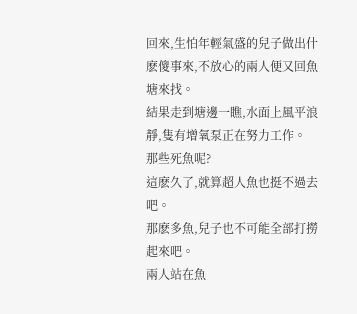回來,生怕年輕氣盛的兒子做出什麽傻事來,不放心的兩人便又回魚塘來找。
結果走到塘邊一瞧,水面上風平浪靜,隻有增氧泵正在努力工作。
那些死魚呢?
這麽久了,就算超人魚也挺不過去吧。
那麽多魚,兒子也不可能全部打撈起來吧。
兩人站在魚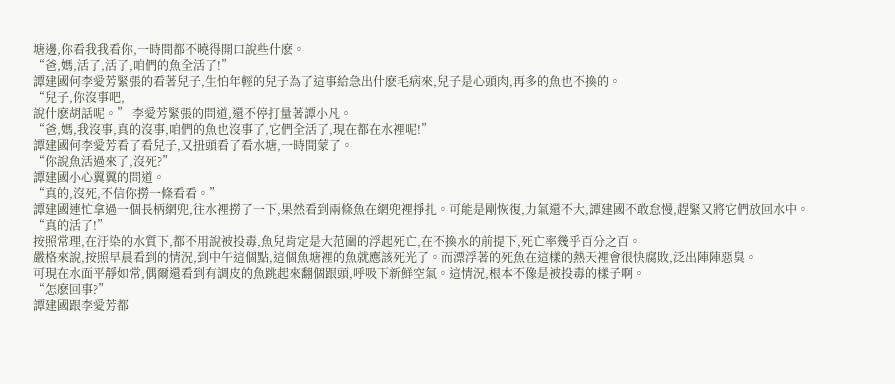塘邊,你看我我看你,一時間都不曉得開口說些什麽。
“爸,媽,活了,活了,咱們的魚全活了!”
譚建國何李愛芳緊張的看著兒子,生怕年輕的兒子為了這事給急出什麽毛病來,兒子是心頭肉,再多的魚也不換的。
“兒子,你沒事吧,
說什麽胡話呢。” 李愛芳緊張的問道,還不停打量著譚小凡。
“爸,媽,我沒事,真的沒事,咱們的魚也沒事了,它們全活了,現在都在水裡呢!”
譚建國何李愛芳看了看兒子,又扭頭看了看水塘,一時間蒙了。
“你說魚活過來了,沒死?”
譚建國小心翼翼的問道。
“真的,沒死,不信你撈一條看看。”
譚建國連忙拿過一個長柄網兜,往水裡撈了一下,果然看到兩條魚在網兜裡掙扎。可能是剛恢復,力氣還不大,譚建國不敢怠慢,趕緊又將它們放回水中。
“真的活了!”
按照常理,在汙染的水質下,都不用說被投毒,魚兒肯定是大范圍的浮起死亡,在不換水的前提下,死亡率幾乎百分之百。
嚴格來說,按照早晨看到的情況,到中午這個點,這個魚塘裡的魚就應該死光了。而漂浮著的死魚在這樣的熱天裡會很快腐敗,泛出陣陣惡臭。
可現在水面平靜如常,偶爾還看到有調皮的魚跳起來翻個跟頭,呼吸下新鮮空氣。這情況,根本不像是被投毒的樣子啊。
“怎麽回事?”
譚建國跟李愛芳都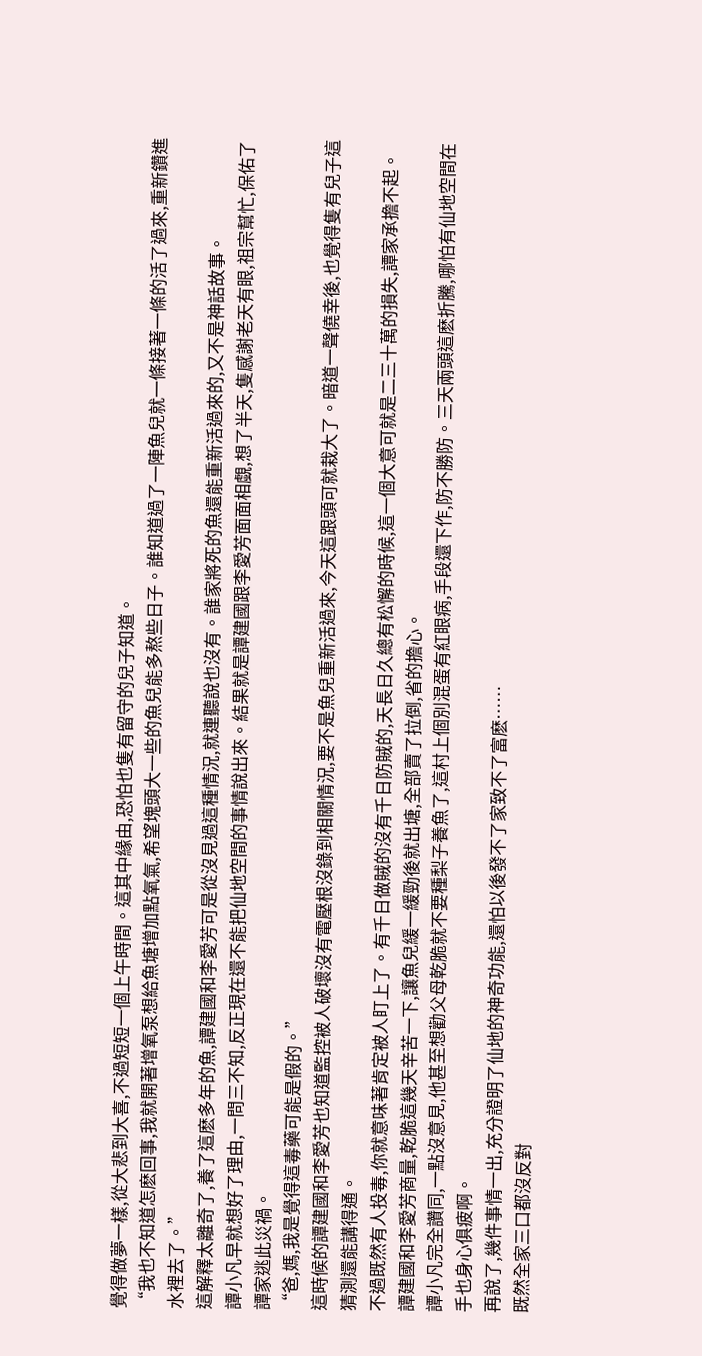覺得做夢一樣,從大悲到大喜,不過短短一個上午時間。這其中緣由,恐怕也隻有留守的兒子知道。
“我也不知道怎麽回事,我就開著增氧泵想給魚塘增加點氧氣,希望塊頭大一些的魚兒能多熬些日子。誰知道過了一陣魚兒就一條接著一條的活了過來,重新鑽進水裡去了。”
這解釋太離奇了,養了這麽多年的魚,譚建國和李愛芳可是從沒見過這種情況,就連聽說也沒有。誰家將死的魚還能重新活過來的,又不是神話故事。
譚小凡早就想好了理由,一問三不知,反正現在還不能把仙地空間的事情說出來。結果就是譚建國跟李愛芳面面相覷,想了半天,隻感謝老天有眼,祖宗幫忙,保佑了譚家逃此災禍。
“爸,媽,我是覺得這毒藥可能是假的。”
這時候的譚建國和李愛芳也知道監控被人破壞沒有電壓根沒錄到相關情況,要不是魚兒重新活過來,今天這跟頭可就栽大了。暗道一聲僥幸後,也覺得隻有兒子這猜測還能講得通。
不過既然有人投毒,你就意味著肯定被人盯上了。有千日做賊的沒有千日防賊的,天長日久總有松懈的時候,這一個大意可就是二三十萬的損失,譚家承擔不起。
譚建國和李愛芳商量,乾脆這幾天辛苦一下,讓魚兒緩一緩勁後就出塘,全部賣了拉倒,省的擔心。
譚小凡完全讚同,一點沒意見,他甚至想勸父母乾脆就不要種梨子養魚了,這村上個別混蛋有紅眼病,手段還下作,防不勝防。三天兩頭這麽折騰,哪怕有仙地空間在手也身心俱疲啊。
再說了,幾件事情一出,充分證明了仙地的神奇功能,還怕以後發不了家致不了富麽……
既然全家三口都沒反對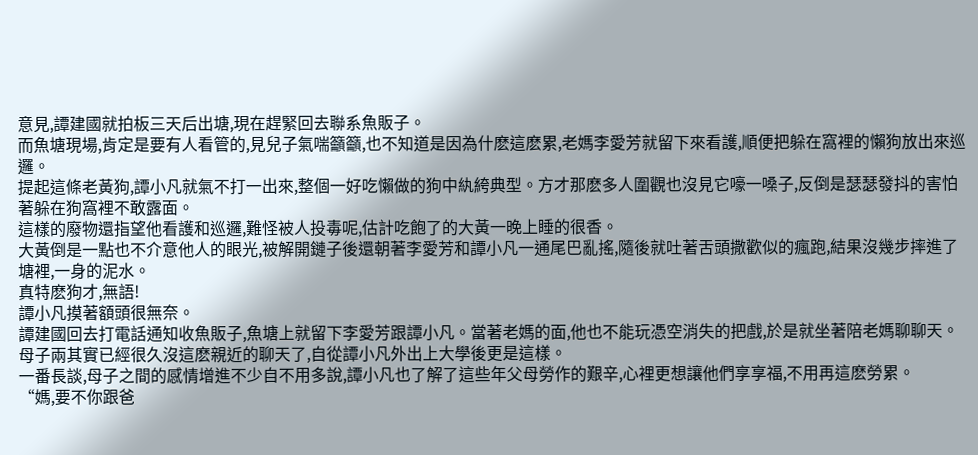意見,譚建國就拍板三天后出塘,現在趕緊回去聯系魚販子。
而魚塘現場,肯定是要有人看管的,見兒子氣喘籲籲,也不知道是因為什麽這麽累,老媽李愛芳就留下來看護,順便把躲在窩裡的懶狗放出來巡邏。
提起這條老黃狗,譚小凡就氣不打一出來,整個一好吃懶做的狗中紈絝典型。方才那麽多人圍觀也沒見它嚎一嗓子,反倒是瑟瑟發抖的害怕著躲在狗窩裡不敢露面。
這樣的廢物還指望他看護和巡邏,難怪被人投毒呢,估計吃飽了的大黃一晚上睡的很香。
大黃倒是一點也不介意他人的眼光,被解開鏈子後還朝著李愛芳和譚小凡一通尾巴亂搖,隨後就吐著舌頭撒歡似的瘋跑,結果沒幾步摔進了塘裡,一身的泥水。
真特麽狗才,無語!
譚小凡摸著額頭很無奈。
譚建國回去打電話通知收魚販子,魚塘上就留下李愛芳跟譚小凡。當著老媽的面,他也不能玩憑空消失的把戲,於是就坐著陪老媽聊聊天。母子兩其實已經很久沒這麽親近的聊天了,自從譚小凡外出上大學後更是這樣。
一番長談,母子之間的感情增進不少自不用多說,譚小凡也了解了這些年父母勞作的艱辛,心裡更想讓他們享享福,不用再這麽勞累。
“媽,要不你跟爸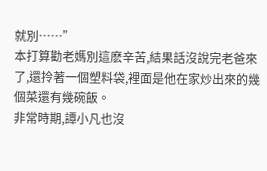就別……”
本打算勸老媽別這麽辛苦,結果話沒說完老爸來了,還拎著一個塑料袋,裡面是他在家炒出來的幾個菜還有幾碗飯。
非常時期,譚小凡也沒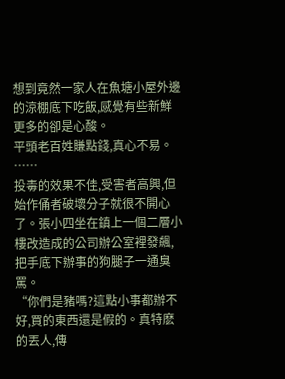想到竟然一家人在魚塘小屋外邊的涼棚底下吃飯,感覺有些新鮮更多的卻是心酸。
平頭老百姓賺點錢,真心不易。
……
投毒的效果不佳,受害者高興,但始作俑者破壞分子就很不開心了。張小四坐在鎮上一個二層小樓改造成的公司辦公室裡發飆,把手底下辦事的狗腿子一通臭罵。
“你們是豬嗎?這點小事都辦不好,買的東西還是假的。真特麽的丟人,傳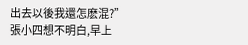出去以後我還怎麽混?”
張小四想不明白,早上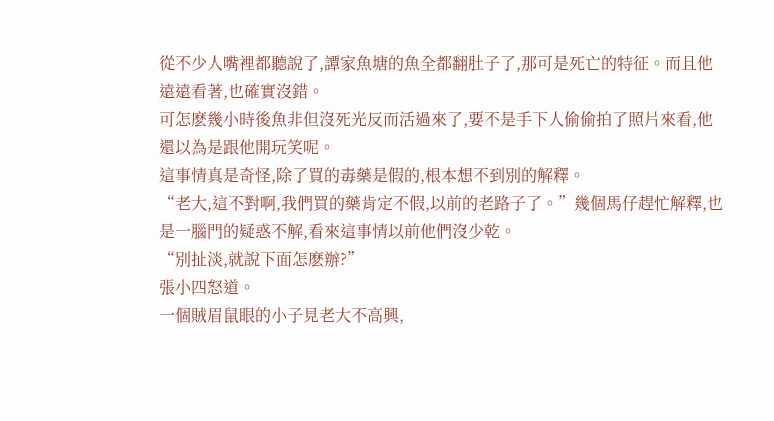從不少人嘴裡都聽說了,譚家魚塘的魚全都翻肚子了,那可是死亡的特征。而且他遠遠看著,也確實沒錯。
可怎麽幾小時後魚非但沒死光反而活過來了,要不是手下人偷偷拍了照片來看,他還以為是跟他開玩笑呢。
這事情真是奇怪,除了買的毒藥是假的,根本想不到別的解釋。
“老大,這不對啊,我們買的藥肯定不假,以前的老路子了。”幾個馬仔趕忙解釋,也是一腦門的疑惑不解,看來這事情以前他們沒少乾。
“別扯淡,就說下面怎麽辦?”
張小四怒道。
一個賊眉鼠眼的小子見老大不高興,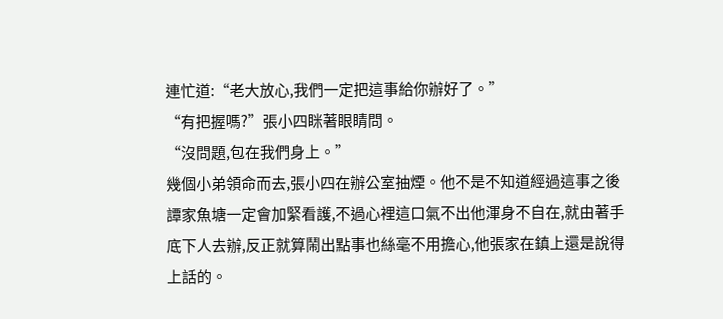連忙道:“老大放心,我們一定把這事給你辦好了。”
“有把握嗎?”張小四眯著眼睛問。
“沒問題,包在我們身上。”
幾個小弟領命而去,張小四在辦公室抽煙。他不是不知道經過這事之後譚家魚塘一定會加緊看護,不過心裡這口氣不出他渾身不自在,就由著手底下人去辦,反正就算鬧出點事也絲毫不用擔心,他張家在鎮上還是說得上話的。